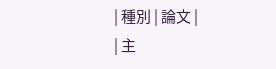| 種別 | 論文 |
| 主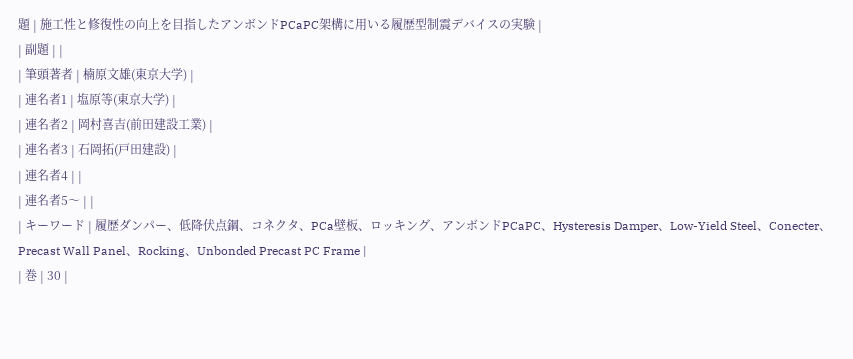題 | 施工性と修復性の向上を目指したアンボンドPCaPC架構に用いる履歴型制震デバイスの実験 |
| 副題 | |
| 筆頭著者 | 楠原文雄(東京大学) |
| 連名者1 | 塩原等(東京大学) |
| 連名者2 | 岡村喜吉(前田建設工業) |
| 連名者3 | 石岡拓(戸田建設) |
| 連名者4 | |
| 連名者5〜 | |
| キーワード | 履歴ダンパー、低降伏点鋼、コネクタ、PCa壁板、ロッキング、アンボンドPCaPC、Hysteresis Damper、Low-Yield Steel、Conecter、Precast Wall Panel、Rocking、Unbonded Precast PC Frame |
| 巻 | 30 |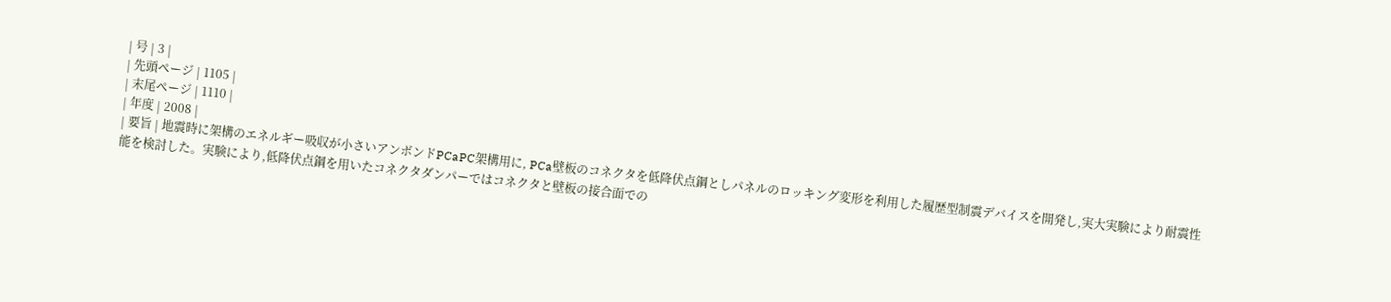| 号 | 3 |
| 先頭ページ | 1105 |
| 末尾ページ | 1110 |
| 年度 | 2008 |
| 要旨 | 地震時に架構のエネルギー吸収が小さいアンボンドPCaPC架構用に, PCa壁板のコネクタを低降伏点鋼としパネルのロッキング変形を利用した履歴型制震デバイスを開発し,実大実験により耐震性能を検討した。実験により,低降伏点鋼を用いたコネクタダンパーではコネクタと壁板の接合面での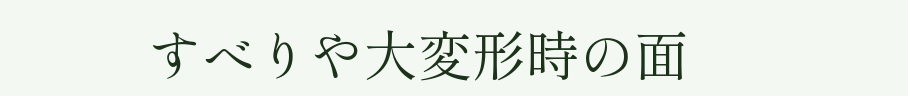すべりや大変形時の面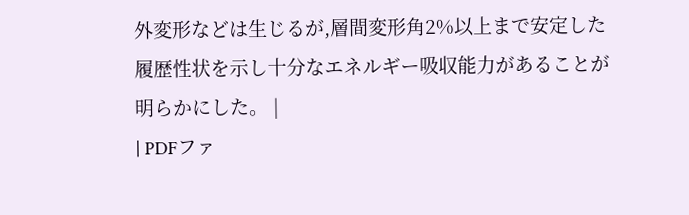外変形などは生じるが,層間変形角2%以上まで安定した履歴性状を示し十分なエネルギー吸収能力があることが明らかにした。 |
| PDFファ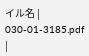イル名 | 030-01-3185.pdf |